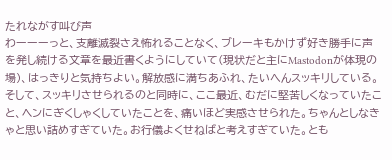たれながす叫び声
わーーーっと、支離滅裂さえ怖れることなく、ブレーキもかけず好き勝手に声を発し続ける文章を最近書くようにしていて(現状だと主にMastodonが体現の場)、はっきりと気持ちよい。解放感に満ちあふれ、たいへんスッキリしている。そして、スッキリさせられるのと同時に、ここ最近、むだに堅苦しくなっていたこと、ヘンにぎくしゃくしていたことを、痛いほど実感させられた。ちゃんとしなきゃと思い詰めすぎていた。お行儀よくせねばと考えすぎていた。とも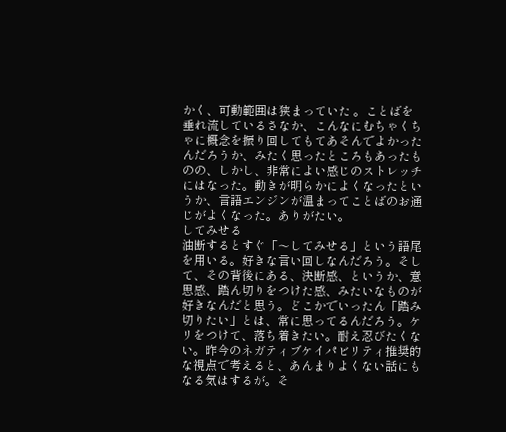かく、可動範囲は狭まっていた 。ことばを垂れ流しているさなか、こんなにむちゃくちゃに概念を振り回してもてあそんでよかったんだろうか、みたく思ったところもあったものの、しかし、非常によい感じのストレッチにはなった。動きが明らかによくなったというか、言語エンジンが温まってことばのお通じがよくなった。ありがたい。
してみせる
油断するとすぐ「〜してみせる」という語尾を用いる。好きな言い回しなんだろう。そして、その背後にある、決断感、というか、意思感、踏ん切りをつけた感、みたいなものが好きなんだと思う。どこかでいったん「踏み切りたい」とは、常に思ってるんだろう。ケリをつけて、落ち着きたい。耐え忍びたくない。昨今のネガティブケイパビリティ推奨的な視点で考えると、あんまりよくない話にもなる気はするが。そ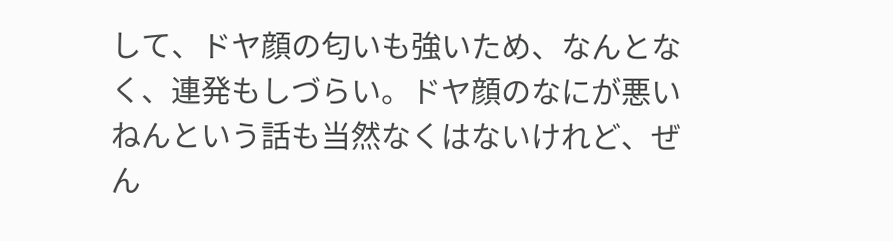して、ドヤ顔の匂いも強いため、なんとなく、連発もしづらい。ドヤ顔のなにが悪いねんという話も当然なくはないけれど、ぜん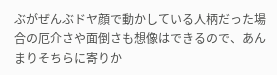ぶがぜんぶドヤ顔で動かしている人柄だった場合の厄介さや面倒さも想像はできるので、あんまりそちらに寄りか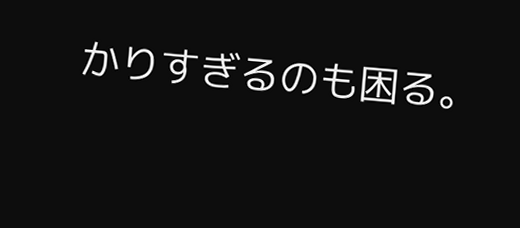かりすぎるのも困る。